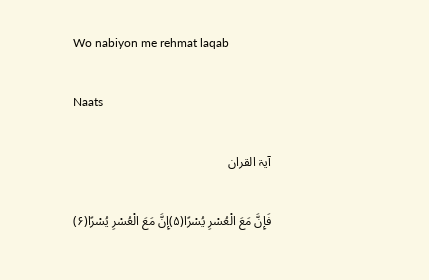Wo nabiyon me rehmat laqab

Naats

آیۃ القران

فَإِنَّ مَعَ الْعُسْرِ يُسْرًا(۵)إِنَّ مَعَ الْعُسْرِ يُسْرًا(۶)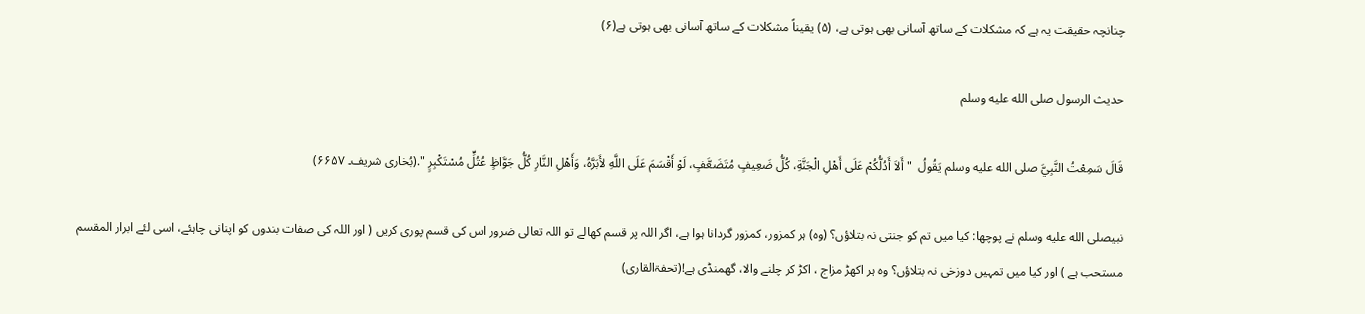چنانچہ حقیقت یہ ہے کہ مشکلات کے ساتھ آسانی بھی ہوتی ہے، (۵) یقیناً مشکلات کے ساتھ آسانی بھی ہوتی ہے(۶)

حدیث الرسول صلى الله عليه وسلم

قَالَ سَمِعْتُ النَّبِيَّ صلى الله عليه وسلم يَقُولُ  " أَلاَ أَدُلُّكُمْ عَلَى أَهْلِ الْجَنَّةِ، كُلُّ ضَعِيفٍ مُتَضَعَّفٍ، لَوْ أَقْسَمَ عَلَى اللَّهِ لأَبَرَّهُ، وَأَهْلِ النَّارِ كُلُّ جَوَّاظٍ عُتُلٍّ مُسْتَكْبِرٍ ".(بُخاری شریف۔ ۶۶۵۷)

نبیصلى الله عليه وسلم نے پوچھا: کیا میں تم کو جنتی نہ بتلاؤں؟ (وہ) ہر کمزور، کمزور گردانا ہوا ہے، اگر اللہ پر قسم کھالے تو اللہ تعالی ضرور اس کی قسم پوری کریں ( اور اللہ کی صفات بندوں کو اپنانی چاہئے، اسی لئے ابرار المقسم مستحب ہے ) اور کیا میں تمہیں دوزخی نہ بتلاؤں؟ وہ ہر اکھڑ مزاج ، اکڑ کر چلنے والا، گھمنڈی ہے!(تحفۃالقاری)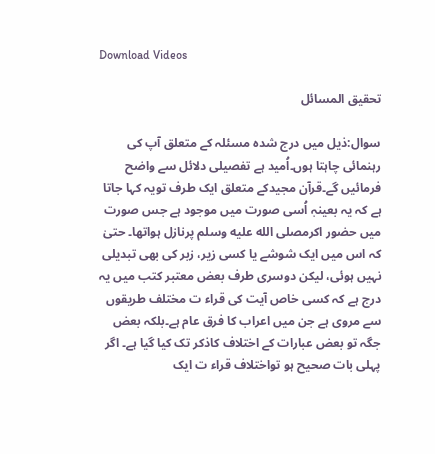Download Videos

تحقیق المسائل

سوال:ذیل میں درج شدہ مسئلہ کے متعلق آپ کی رہنمائی چاہتا ہوں۔اُمید ہے تفصیلی دلائل سے واضح فرمائیں گے۔قرآن مجیدکے متعلق ایک طرف تویہ کہا جاتا ہے کہ یہ بعینہٖ اُسی صورت میں موجود ہے جس صورت میں حضور اکرمصلى الله عليه وسلم پرنازل ہواتھا۔ حتیٰ کہ اس میں ایک شوشے یا کسی زیر، زبر کی بھی تبدیلی نہیں ہوئی، لیکن دوسری طرف بعض معتبر کتب میں یہ درج ہے کہ کسی خاص آیت کی قراء ت مختلف طریقوں سے مروی ہے جن میں اعراب کا فرق عام ہے۔بلکہ بعض جگہ تو بعض عبارات کے اختلاف کاذکر تک کیا گیا ہے۔ اگر پہلی بات صحیح ہو تواختلاف قراء ت ایک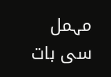مہمل سی بات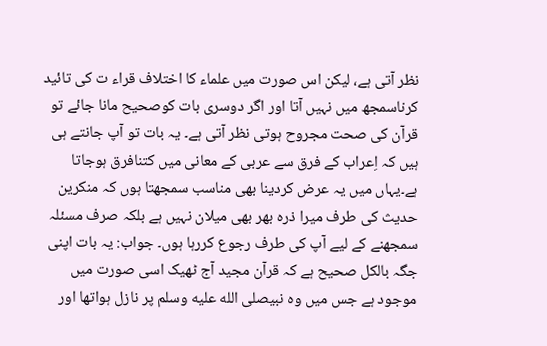نظر آتی ہے، لیکن اس صورت میں علماء کا اختلاف قراء ت کی تائید کرناسمجھ میں نہیں آتا اور اگر دوسری بات کوصحیح مانا جائے تو قرآن کی صحت مجروح ہوتی نظر آتی ہے۔ یہ بات تو آپ جانتے ہی ہیں کہ اِعراب کے فرق سے عربی کے معانی میں کتنافرق ہوجاتا ہے۔یہاں میں یہ عرض کردینا بھی مناسب سمجھتا ہوں کہ منکرین حدیث کی طرف میرا ذرہ بھر بھی میلان نہیں ہے بلکہ صرف مسئلہ سمجھنے کے لیے آپ کی طرف رجوع کررہا ہوں۔ جواب: یہ بات اپنی جگہ بالکل صحیح ہے کہ قرآن مجید آج ٹھیک اسی صورت میں موجود ہے جس میں وہ نبیصلى الله عليه وسلم پر نازل ہواتھا اور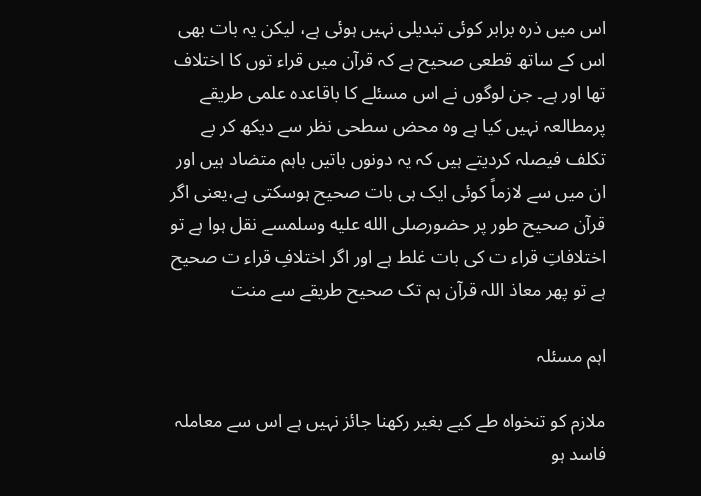اس میں ذرہ برابر کوئی تبدیلی نہیں ہوئی ہے، لیکن یہ بات بھی اس کے ساتھ قطعی صحیح ہے کہ قرآن میں قراء توں کا اختلاف تھا اور ہے۔ جن لوگوں نے اس مسئلے کا باقاعدہ علمی طریقے پرمطالعہ نہیں کیا ہے وہ محض سطحی نظر سے دیکھ کر بے تکلف فیصلہ کردیتے ہیں کہ یہ دونوں باتیں باہم متضاد ہیں اور ان میں سے لازماً کوئی ایک ہی بات صحیح ہوسکتی ہے،یعنی اگر قرآن صحیح طور پر حضورصلى الله عليه وسلمسے نقل ہوا ہے تو اختلافاتِ قراء ت کی بات غلط ہے اور اگر اختلافِ قراء ت صحیح ہے تو پھر معاذ اللہ قرآن ہم تک صحیح طریقے سے منت

اہم مسئلہ

ملازم کو تنخواہ طے کیے بغیر رکھنا جائز نہیں ہے اس سے معاملہ فاسد ہو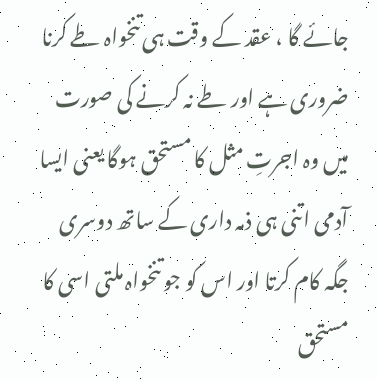جائے گا ، عقد کے وقت ہی تنخواہ طے کرنا ضروری ہے اور طے نہ کرنے کی صورت میں وہ اجرتِ مثل کا مستحق ہوگا‌ یعنی ایسا آدمی اتنی ہی ذمہ داری کے ساتھ دوسری جگہ کام کرتا اور اس کو جو تنخواہ ملتی اسی کا مستحق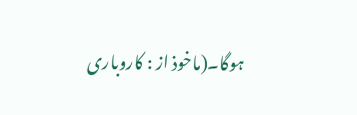ہوگا۔(ماخوذ از : کاروباری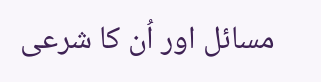مسائل اور اُن کا شرعی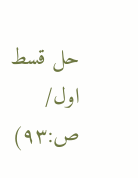حل قسط اول/ ص:۹۳)